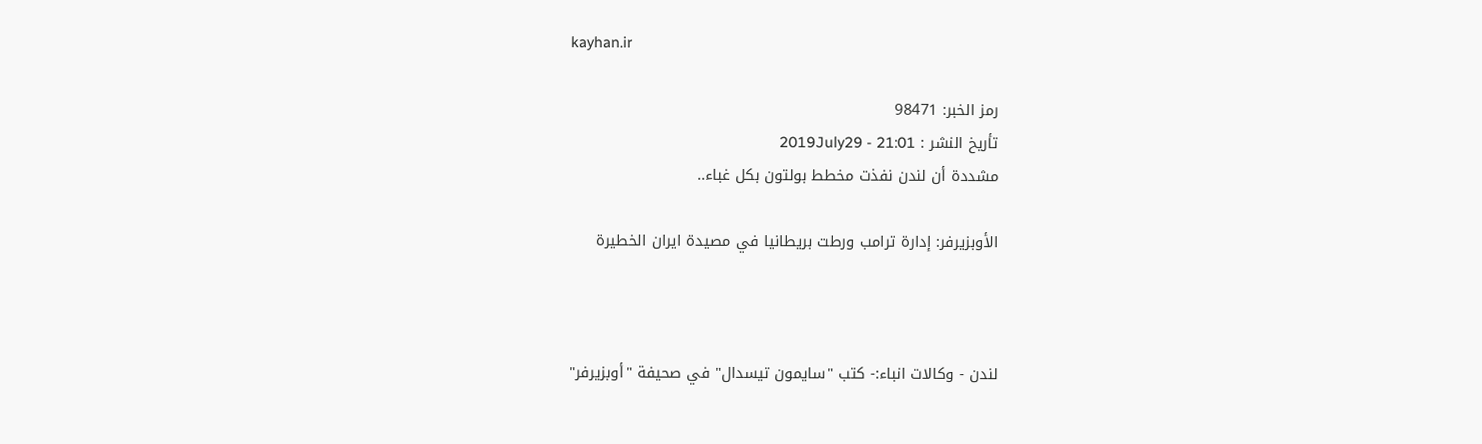kayhan.ir

رمز الخبر: 98471
تأريخ النشر : 2019July29 - 21:01
مشددة أن لندن نفذت مخطط بولتون بكل غباء..

الأوبزيرفر: إدارة ترامب ورطت بريطانيا في مصيدة ايران الخطيرة



لندن - وكالات انباء:- كتب "سايمون تيسدال" في صحيفة "أوبزيرفر"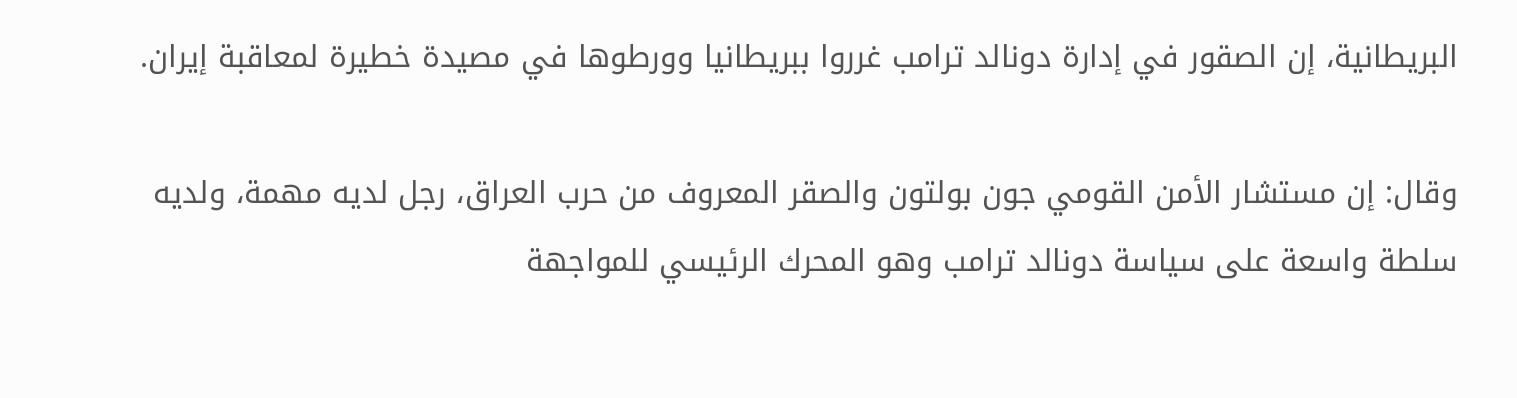البريطانية، إن الصقور في إدارة دونالد ترامب غرروا ببريطانيا وورطوها في مصيدة خطيرة لمعاقبة إيران.

وقال: إن مستشار الأمن القومي جون بولتون والصقر المعروف من حرب العراق، رجل لديه مهمة، ولديه سلطة واسعة على سياسة دونالد ترامب وهو المحرك الرئيسي للمواجهة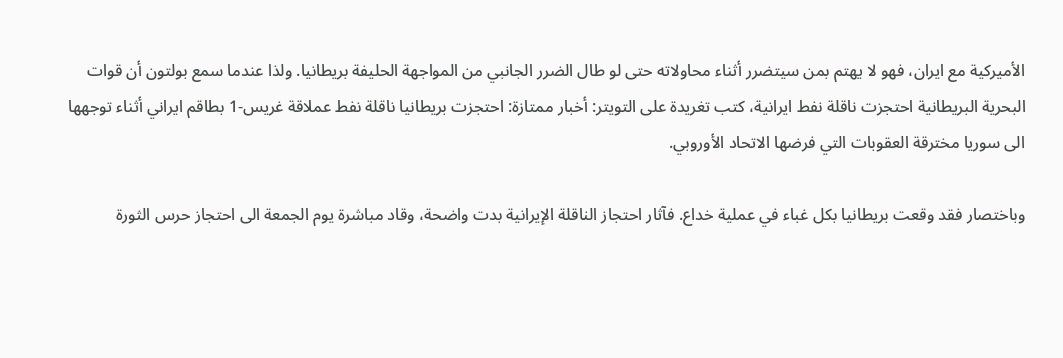الأميركية مع ايران، فهو لا يهتم بمن سيتضرر أثناء محاولاته حتى لو طال الضرر الجانبي من المواجهة الحليفة بريطانيا. ولذا عندما سمع بولتون أن قوات البحرية البريطانية احتجزت ناقلة نفط ايرانية، كتب تغريدة على التويتر: أخبار ممتازة: احتجزت بريطانيا ناقلة نفط عملاقة غريس-1 بطاقم ايراني أثناء توجهها الى سوريا مخترقة العقوبات التي فرضها الاتحاد الأوروبي.

وباختصار فقد وقعت بريطانيا بكل غباء في عملية خداع. فآثار احتجاز الناقلة الإيرانية بدت واضحة، وقاد مباشرة يوم الجمعة الى احتجاز حرس الثورة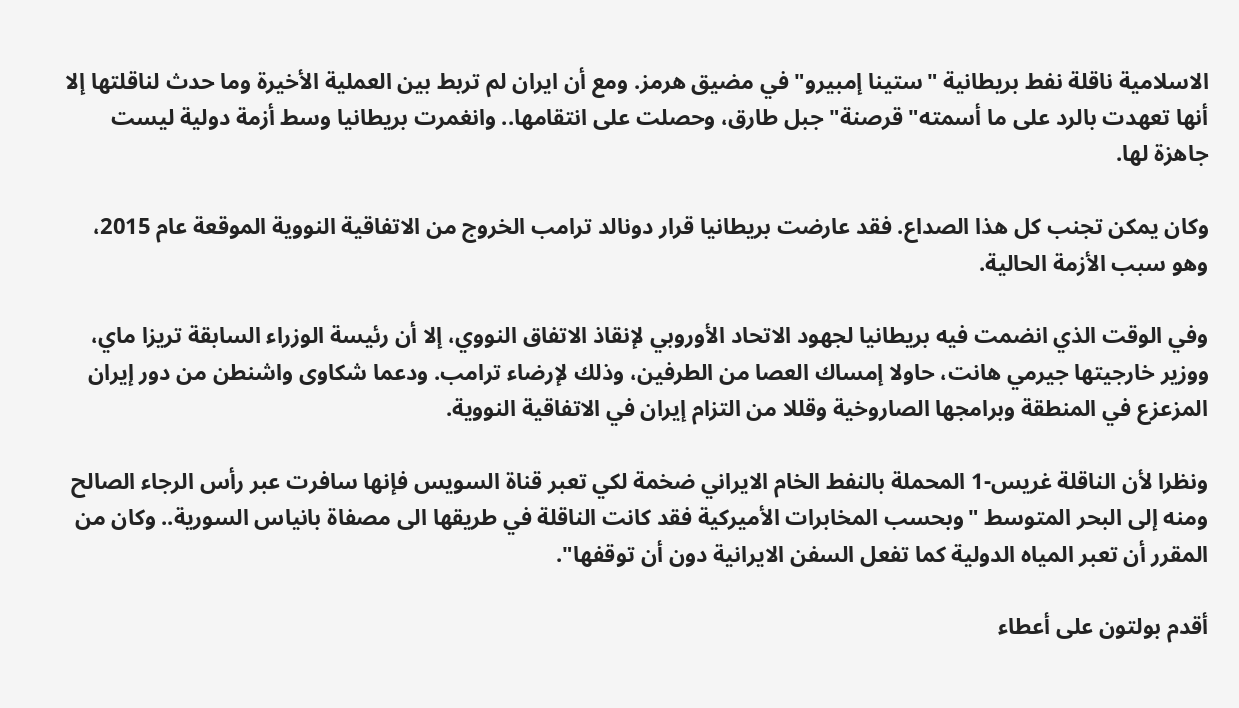الاسلامية ناقلة نفط بريطانية "ستينا إمبيرو" في مضيق هرمز. ومع أن ايران لم تربط بين العملية الأخيرة وما حدث لناقلتها إلا أنها تعهدت بالرد على ما أسمته" قرصنة" جبل طارق، وحصلت على انتقامها.. وانغمرت بريطانيا وسط أزمة دولية ليست جاهزة لها.

وكان يمكن تجنب كل هذا الصداع. فقد عارضت بريطانيا قرار دونالد ترامب الخروج من الاتفاقية النووية الموقعة عام 2015، وهو سبب الأزمة الحالية.

وفي الوقت الذي انضمت فيه بريطانيا لجهود الاتحاد الأوروبي لإنقاذ الاتفاق النووي، إلا أن رئيسة الوزراء السابقة تريزا ماي، ووزير خارجيتها جيرمي هانت، حاولا إمساك العصا من الطرفين، وذلك لإرضاء ترامب. ودعما شكاوى واشنطن من دور إيران المزعزع في المنطقة وبرامجها الصاروخية وقللا من التزام إيران في الاتفاقية النووية.

ونظرا لأن الناقلة غريس-1 المحملة بالنفط الخام الايراني ضخمة لكي تعبر قناة السويس فإنها سافرت عبر رأس الرجاء الصالح ومنه إلى البحر المتوسط "وبحسب المخابرات الأميركية فقد كانت الناقلة في طريقها الى مصفاة بانياس السورية.. وكان من المقرر أن تعبر المياه الدولية كما تفعل السفن الايرانية دون أن توقفها".

أقدم بولتون على أعطاء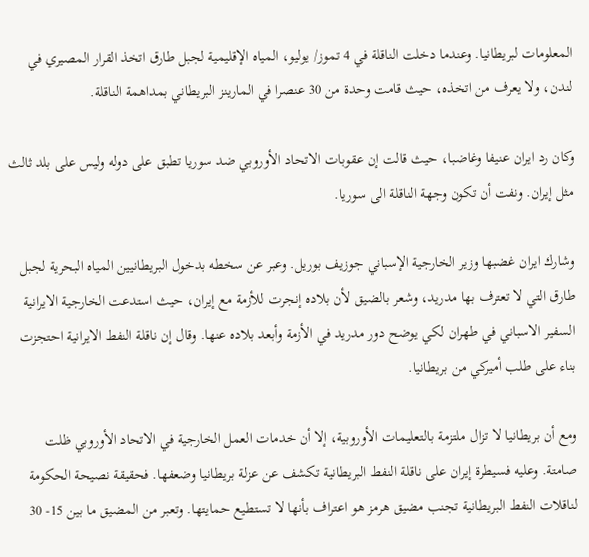المعلومات لبريطانيا. وعندما دخلت الناقلة في 4 تموز/ يوليو، المياه الإقليمية لجبل طارق اتخذ القرار المصيري في لندن، ولا يعرف من اتخذه، حيث قامت وحدة من 30 عنصرا في المارينز البريطاني بمداهمة الناقلة.

وكان رد ايران عنيفا وغاضبا، حيث قالت إن عقوبات الاتحاد الأوروبي ضد سوريا تطبق على دوله وليس على بلد ثالث مثل إيران. ونفت أن تكون وجهة الناقلة الى سوريا.

وشارك ايران غضبها وزير الخارجية الإسباني جوزيف بوريل. وعبر عن سخطه بدخول البريطانيين المياه البحرية لجبل طارق التي لا تعترف بها مدريد، وشعر بالضيق لأن بلاده إنجرت للأزمة مع إيران، حيث استدعت الخارجية الايرانية السفير الاسباني في طهران لكي يوضح دور مدريد في الأزمة وأبعد بلاده عنها. وقال إن ناقلة النفط الايرانية احتجزت بناء على طلب أميركي من بريطانيا.

ومع أن بريطانيا لا تزال ملتزمة بالتعليمات الأوروبية، إلا أن خدمات العمل الخارجية في الاتحاد الأوروبي ظلت صامتة. وعليه فسيطرة إيران على ناقلة النفط البريطانية تكشف عن عزلة بريطانيا وضعفها. فحقيقة نصيحة الحكومة لناقلات النفط البريطانية تجنب مضيق هرمز هو اعتراف بأنها لا تستطيع حمايتها. وتعبر من المضيق ما بين 15- 30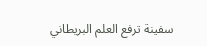سفينة ترفع العلم البريطاني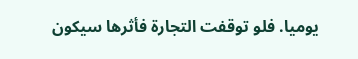يوميا. فلو توقفت التجارة فأثرها سيكون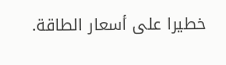خطيرا على أسعار الطاقة.